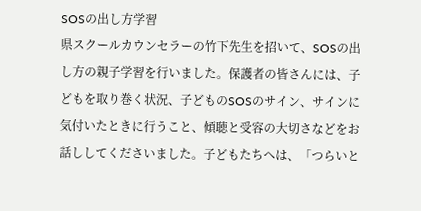SOSの出し方学習
県スクールカウンセラーの竹下先生を招いて、SOSの出し方の親子学習を行いました。保護者の皆さんには、子どもを取り巻く状況、子どものSOSのサイン、サインに気付いたときに行うこと、傾聴と受容の大切さなどをお話ししてくださいました。子どもたちへは、「つらいと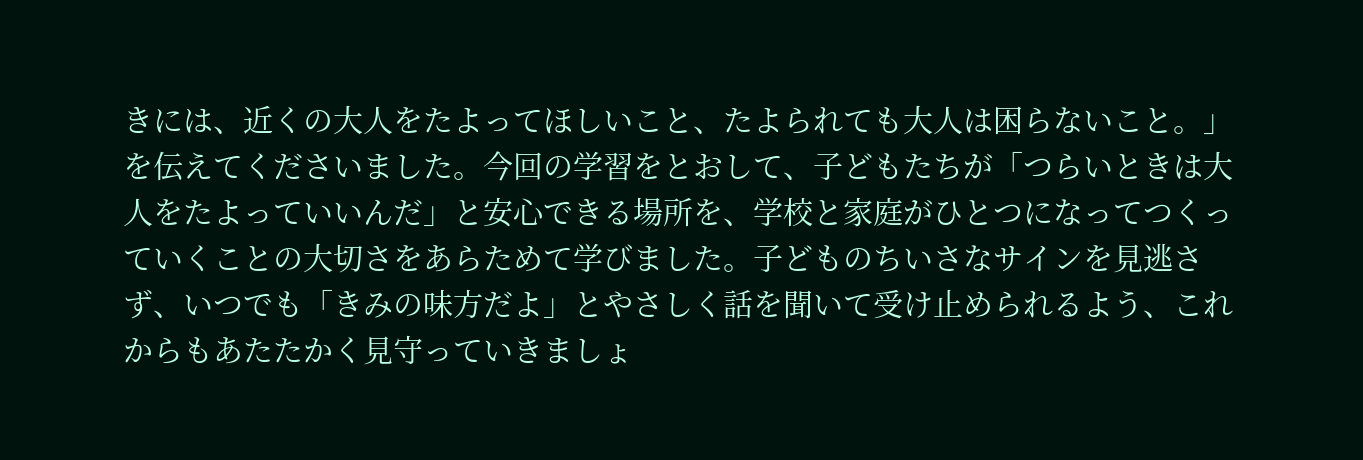きには、近くの大人をたよってほしいこと、たよられても大人は困らないこと。」を伝えてくださいました。今回の学習をとおして、子どもたちが「つらいときは大人をたよっていいんだ」と安心できる場所を、学校と家庭がひとつになってつくっていくことの大切さをあらためて学びました。子どものちいさなサインを見逃さず、いつでも「きみの味方だよ」とやさしく話を聞いて受け止められるよう、これからもあたたかく見守っていきましょ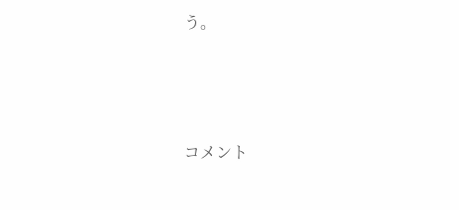う。




コメント